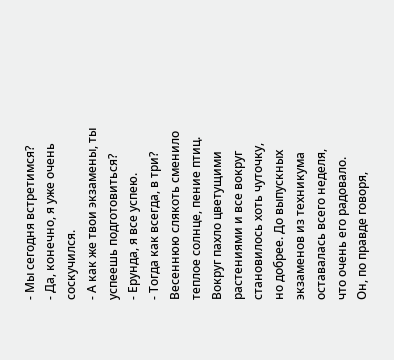- Мы сегодня встретимся?
- Да, конечно, я уже очень соскучился.
- А как же твои экзамены, ты успеешь подготовиться?
- Ерунда, я все успею.
- Тогда как всегда, в три?
Весеннюю слякоть сменило теплое солнце, пение птиц. Вокруг пахло цветущими растениями и все вокруг становилось хоть чуточку, но добрее. До выпускных экзаменов из техникума оставалась всего неделя, что очень его радовало.
Он, по правде говоря,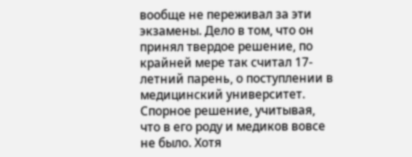вообще не переживал за эти экзамены. Дело в том, что он принял твердое решение, по крайней мере так считал 17-летний парень, о поступлении в медицинский университет. Спорное решение, учитывая, что в его роду и медиков вовсе не было. Хотя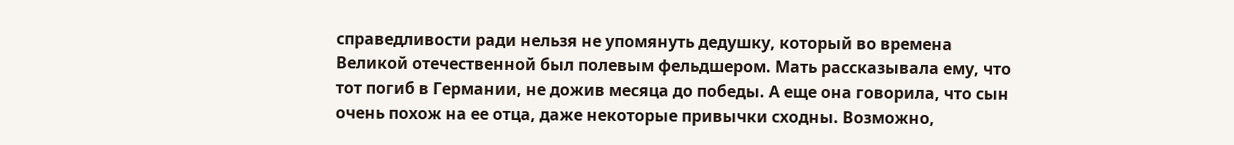справедливости ради нельзя не упомянуть дедушку, который во времена Великой отечественной был полевым фельдшером. Мать рассказывала ему, что тот погиб в Германии, не дожив месяца до победы. А еще она говорила, что сын очень похож на ее отца, даже некоторые привычки сходны. Возможно,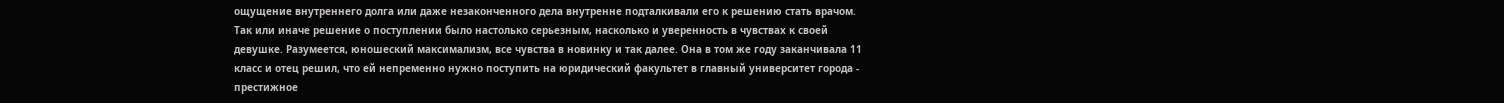ощущение внутреннего долга или даже незаконченного дела внутренне подталкивали его к решению стать врачом.
Так или иначе решение о поступлении было настолько серьезным, насколько и уверенность в чувствах к своей девушке. Разумеется, юношеский максимализм, все чувства в новинку и так далее. Она в том же году заканчивала 11 класс и отец решил, что ей непременно нужно поступить на юридический факультет в главный университет города - престижное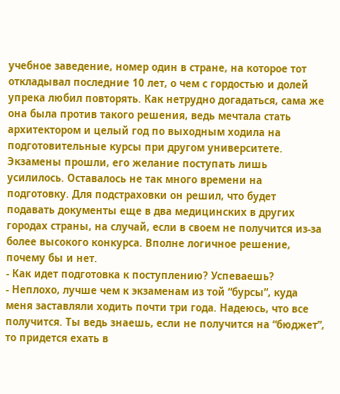учебное заведение, номер один в стране, на которое тот откладывал последние 10 лет, о чем с гордостью и долей упрека любил повторять. Как нетрудно догадаться, сама же она была против такого решения, ведь мечтала стать архитектором и целый год по выходным ходила на подготовительные курсы при другом университете.
Экзамены прошли, его желание поступать лишь усилилось. Оставалось не так много времени на подготовку. Для подстраховки он решил, что будет подавать документы еще в два медицинских в других городах страны, на случай, если в своем не получится из-за более высокого конкурса. Вполне логичное решение, почему бы и нет.
- Как идет подготовка к поступлению? Успеваешь?
- Неплохо, лучше чем к экзаменам из той “бурсы”, куда меня заставляли ходить почти три года. Надеюсь, что все получится. Ты ведь знаешь, если не получится на “бюджет”, то придется ехать в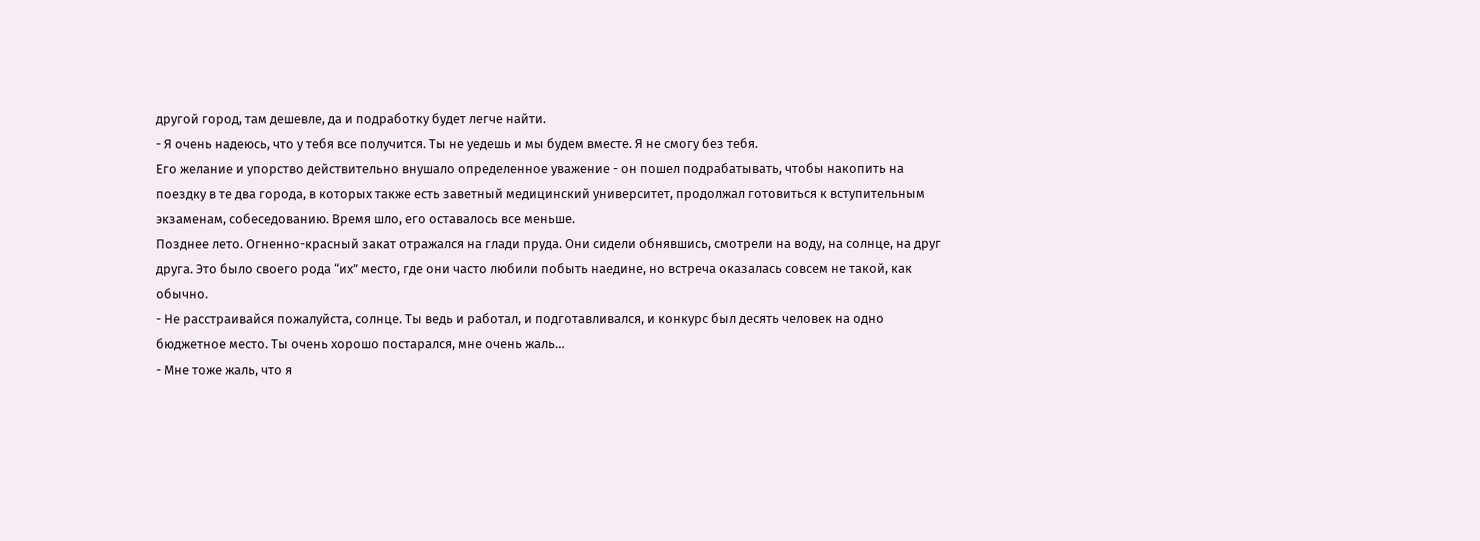другой город, там дешевле, да и подработку будет легче найти.
- Я очень надеюсь, что у тебя все получится. Ты не уедешь и мы будем вместе. Я не смогу без тебя.
Его желание и упорство действительно внушало определенное уважение - он пошел подрабатывать, чтобы накопить на поездку в те два города, в которых также есть заветный медицинский университет, продолжал готовиться к вступительным экзаменам, собеседованию. Время шло, его оставалось все меньше.
Позднее лето. Огненно-красный закат отражался на глади пруда. Они сидели обнявшись, смотрели на воду, на солнце, на друг друга. Это было своего рода “их” место, где они часто любили побыть наедине, но встреча оказалась совсем не такой, как обычно.
- Не расстраивайся пожалуйста, солнце. Ты ведь и работал, и подготавливался, и конкурс был десять человек на одно бюджетное место. Ты очень хорошо постарался, мне очень жаль…
- Мне тоже жаль, что я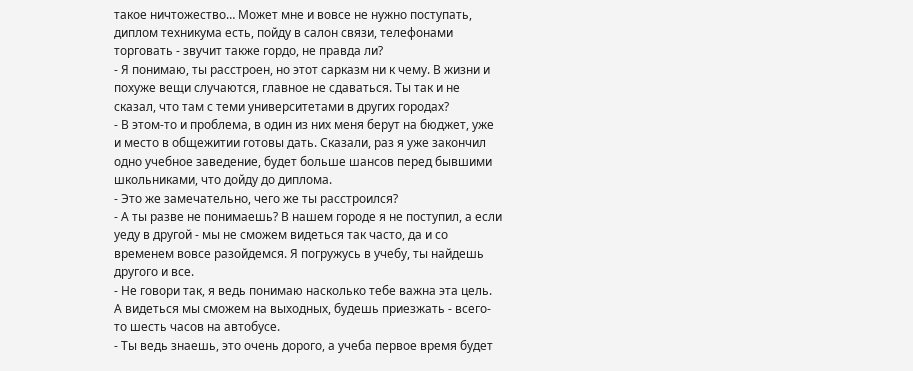такое ничтожество… Может мне и вовсе не нужно поступать, диплом техникума есть, пойду в салон связи, телефонами торговать - звучит также гордо, не правда ли?
- Я понимаю, ты расстроен, но этот сарказм ни к чему. В жизни и похуже вещи случаются, главное не сдаваться. Ты так и не сказал, что там с теми университетами в других городах?
- В этом-то и проблема, в один из них меня берут на бюджет, уже и место в общежитии готовы дать. Сказали, раз я уже закончил одно учебное заведение, будет больше шансов перед бывшими школьниками, что дойду до диплома.
- Это же замечательно, чего же ты расстроился?
- А ты разве не понимаешь? В нашем городе я не поступил, а если уеду в другой - мы не сможем видеться так часто, да и со временем вовсе разойдемся. Я погружусь в учебу, ты найдешь другого и все.
- Не говори так, я ведь понимаю насколько тебе важна эта цель. А видеться мы сможем на выходных, будешь приезжать - всего-то шесть часов на автобусе.
- Ты ведь знаешь, это очень дорого, а учеба первое время будет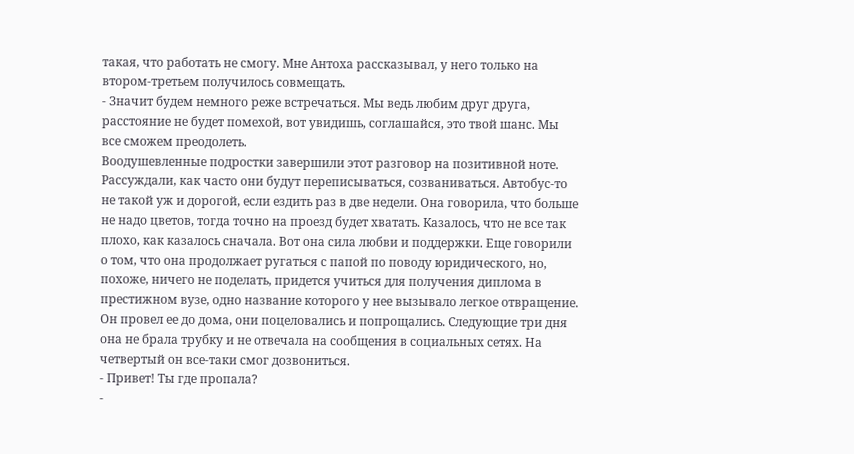такая, что работать не смогу. Мне Антоха рассказывал, у него только на втором-третьем получилось совмещать.
- Значит будем немного реже встречаться. Мы ведь любим друг друга, расстояние не будет помехой, вот увидишь, соглашайся, это твой шанс. Мы все сможем преодолеть.
Воодушевленные подростки завершили этот разговор на позитивной ноте. Рассуждали, как часто они будут переписываться, созваниваться. Автобус-то не такой уж и дорогой, если ездить раз в две недели. Она говорила, что больше не надо цветов, тогда точно на проезд будет хватать. Казалось, что не все так плохо, как казалось сначала. Вот она сила любви и поддержки. Еще говорили о том, что она продолжает ругаться с папой по поводу юридического, но, похоже, ничего не поделать, придется учиться для получения диплома в престижном вузе, одно название которого у нее вызывало легкое отвращение.
Он провел ее до дома, они поцеловались и попрощались. Следующие три дня она не брала трубку и не отвечала на сообщения в социальных сетях. На четвертый он все-таки смог дозвониться.
- Привет! Ты где пропала?
-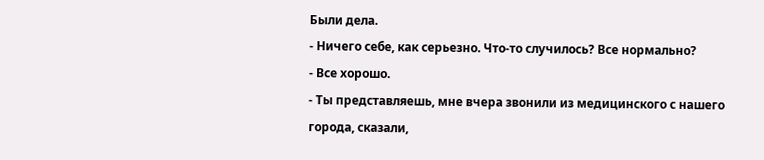Были дела.
- Ничего себе, как серьезно. Что-то случилось? Все нормально?
- Все хорошо.
- Ты представляешь, мне вчера звонили из медицинского с нашего города, сказали,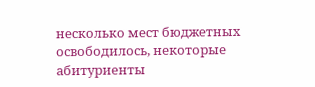несколько мест бюджетных освободилось, некоторые абитуриенты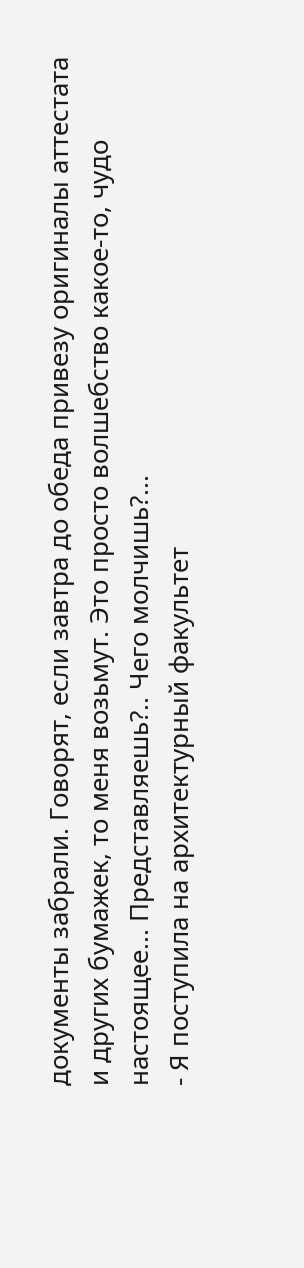документы забрали. Говорят, если завтра до обеда привезу оригиналы аттестата и других бумажек, то меня возьмут. Это просто волшебство какое-то, чудо настоящее... Представляешь?.. Чего молчишь?...
- Я поступила на архитектурный факультет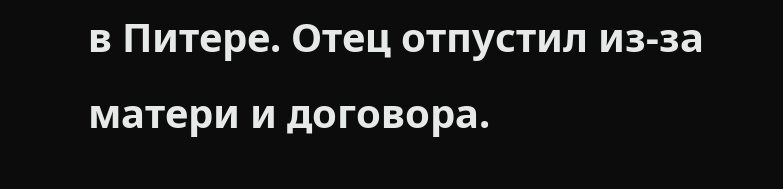в Питере. Отец отпустил из-за матери и договора.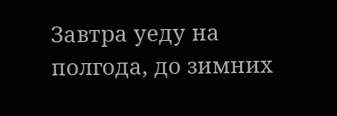Завтра уеду на полгода, до зимних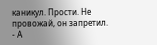каникул. Прости. Не провожай, он запретил.
- А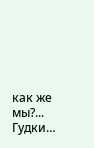как же мы?...
Гудки…